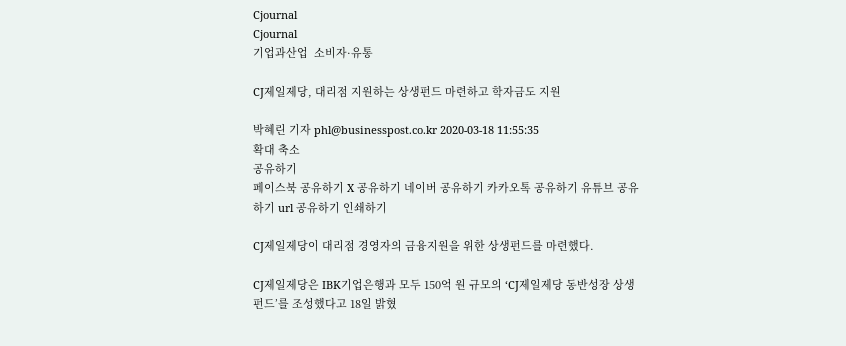Cjournal
Cjournal
기업과산업  소비자·유통

CJ제일제당, 대리점 지원하는 상생펀드 마련하고 학자금도 지원

박혜린 기자 phl@businesspost.co.kr 2020-03-18 11:55:35
확대 축소
공유하기
페이스북 공유하기 X 공유하기 네이버 공유하기 카카오톡 공유하기 유튜브 공유하기 url 공유하기 인쇄하기

CJ제일제당이 대리점 경영자의 금융지원을 위한 상생펀드를 마련했다.

CJ제일제당은 IBK기업은행과 모두 150억 원 규모의 ‘CJ제일제당 동반성장 상생펀드’를 조성했다고 18일 밝혔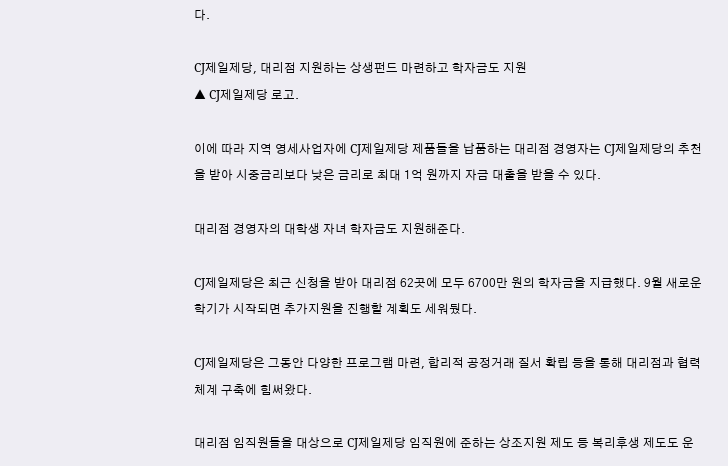다.

CJ제일제당, 대리점 지원하는 상생펀드 마련하고 학자금도 지원
▲ CJ제일제당 로고.

이에 따라 지역 영세사업자에 CJ제일제당 제품들을 납품하는 대리점 경영자는 CJ제일제당의 추천을 받아 시중금리보다 낮은 금리로 최대 1억 원까지 자금 대출을 받을 수 있다.

대리점 경영자의 대학생 자녀 학자금도 지원해준다.

CJ제일제당은 최근 신청을 받아 대리점 62곳에 모두 6700만 원의 학자금을 지급했다. 9월 새로운 학기가 시작되면 추가지원을 진행할 계획도 세워뒀다.

CJ제일제당은 그동안 다양한 프로그램 마련, 합리적 공정거래 질서 확립 등을 통해 대리점과 협력체계 구축에 힘써왔다.

대리점 임직원들을 대상으로 CJ제일제당 임직원에 준하는 상조지원 제도 등 복리후생 제도도 운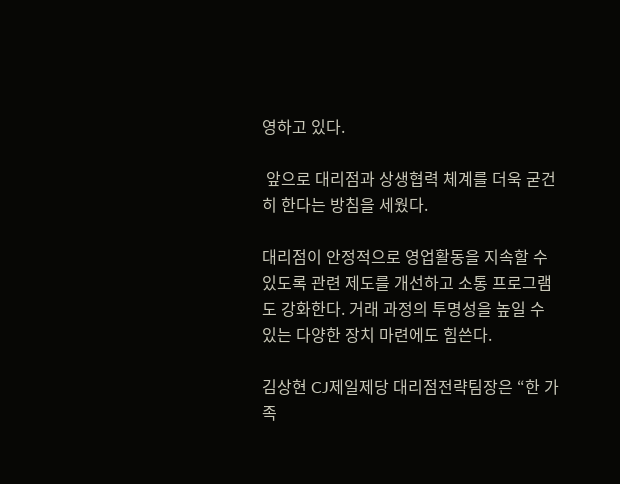영하고 있다.

 앞으로 대리점과 상생협력 체계를 더욱 굳건히 한다는 방침을 세웠다.

대리점이 안정적으로 영업활동을 지속할 수 있도록 관련 제도를 개선하고 소통 프로그램도 강화한다. 거래 과정의 투명성을 높일 수 있는 다양한 장치 마련에도 힘쓴다.

김상현 CJ제일제당 대리점전략팀장은 “한 가족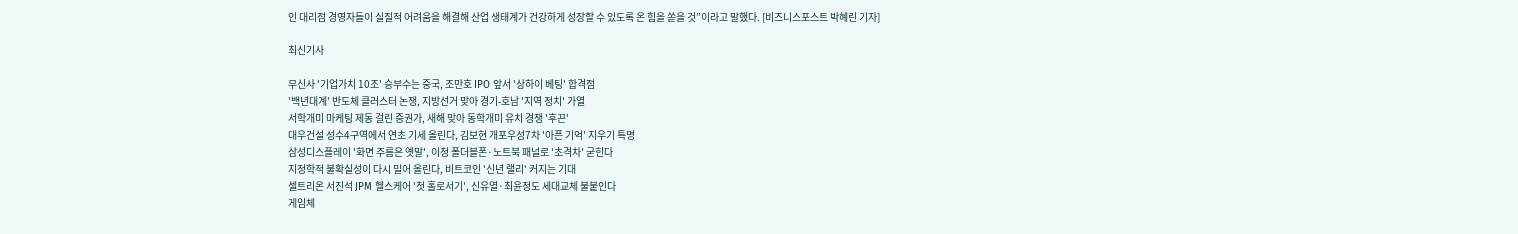인 대리점 경영자들이 실질적 어려움을 해결해 산업 생태계가 건강하게 성장할 수 있도록 온 힘을 쏟을 것”이라고 말했다. [비즈니스포스트 박혜린 기자]

최신기사

무신사 '기업가치 10조' 승부수는 중국, 조만호 IPO 앞서 '상하이 베팅' 합격점
'백년대계' 반도체 클러스터 논쟁, 지방선거 맞아 경기-호남 '지역 정치' 가열
서학개미 마케팅 제동 걸린 증권가, 새해 맞아 동학개미 유치 경쟁 '후끈'
대우건설 성수4구역에서 연초 기세 올린다, 김보현 개포우성7차 '아픈 기억' 지우기 특명
삼성디스플레이 '화면 주름은 옛말', 이청 폴더블폰·노트북 패널로 '초격차' 굳힌다
지정학적 불확실성이 다시 밀어 올린다, 비트코인 '신년 랠리' 커지는 기대
셀트리온 서진석 JPM 헬스케어 '첫 홀로서기', 신유열·최윤정도 세대교체 불붙인다
게임체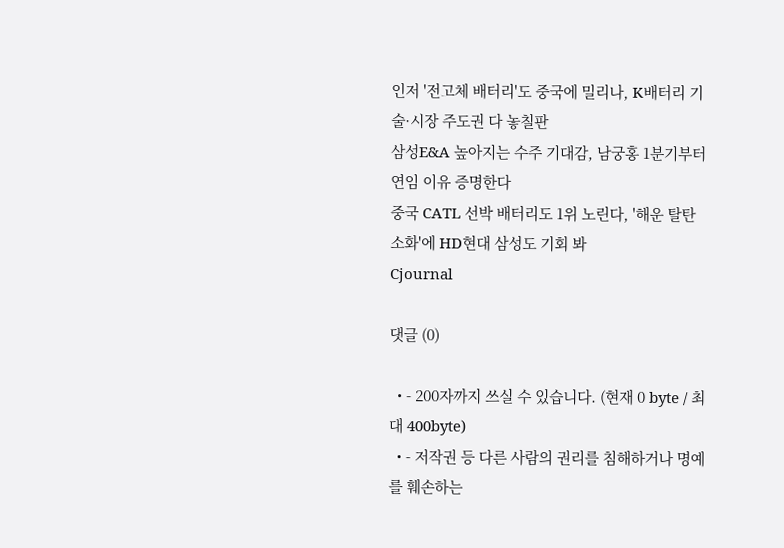인저 '전고체 배터리'도 중국에 밀리나, K배터리 기술·시장 주도권 다 놓칠판
삼성E&A 높아지는 수주 기대감, 남궁홍 1분기부터 연임 이유 증명한다
중국 CATL 선박 배터리도 1위 노린다, '해운 탈탄소화'에 HD현대 삼성도 기회 봐
Cjournal

댓글 (0)

  • - 200자까지 쓰실 수 있습니다. (현재 0 byte / 최대 400byte)
  • - 저작권 등 다른 사람의 권리를 침해하거나 명예를 훼손하는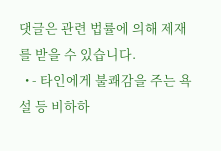댓글은 관련 법률에 의해 제재를 받을 수 있습니다.
  • - 타인에게 불쾌감을 주는 욕설 등 비하하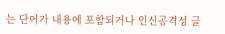는 단어가 내용에 포함되거나 인신공격성 글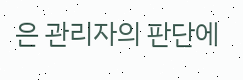은 관리자의 판단에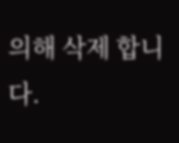의해 삭제 합니다.